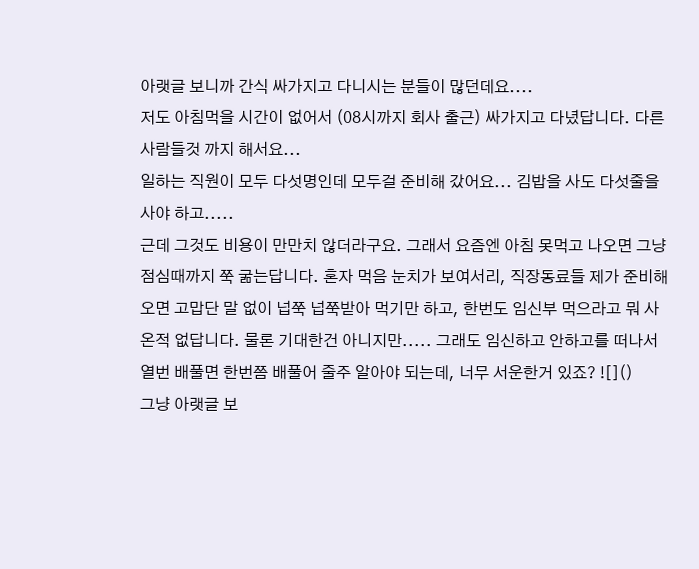아랫글 보니까 간식 싸가지고 다니시는 분들이 많던데요....
저도 아침먹을 시간이 없어서 (08시까지 회사 출근) 싸가지고 다녔답니다. 다른 사람들것 까지 해서요...
일하는 직원이 모두 다섯명인데 모두걸 준비해 갔어요... 김밥을 사도 다섯줄을 사야 하고.....
근데 그것도 비용이 만만치 않더라구요. 그래서 요즘엔 아침 못먹고 나오면 그냥 점심때까지 쭉 굶는답니다. 혼자 먹음 눈치가 보여서리, 직장동료들 제가 준비해 오면 고맙단 말 없이 넙쭉 넙쭉받아 먹기만 하고, 한번도 임신부 먹으라고 뭐 사온적 없답니다. 물론 기대한건 아니지만..... 그래도 임신하고 안하고를 떠나서 열번 배풀면 한번쯤 배풀어 줄주 알아야 되는데, 너무 서운한거 있죠? ![]()
그냥 아랫글 보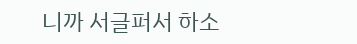니까 서글퍼서 하소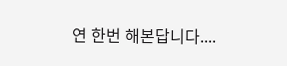연 한번 해본답니다....